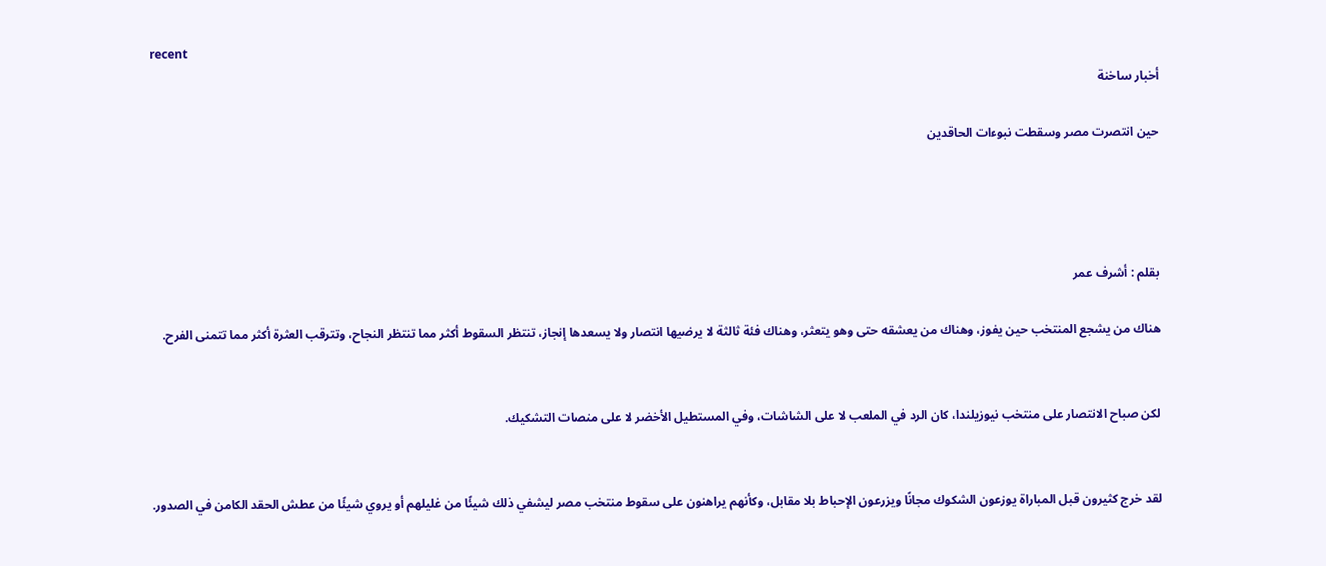recent
أخبار ساخنة

حين انتصرت مصر وسقطت نبوءات الحاقدين




بقلم : أشرف عمر

هناك من يشجع المنتخب حين يفوز، وهناك من يعشقه حتى وهو يتعثر، وهناك فئة ثالثة لا يرضيها انتصار ولا يسعدها إنجاز، تنتظر السقوط أكثر مما تنتظر النجاح، وتترقب العثرة أكثر مما تتمنى الفرح.


لكن صباح الانتصار على منتخب نيوزيلندا، كان الرد في الملعب لا على الشاشات، وفي المستطيل الأخضر لا على منصات التشكيك.


لقد خرج كثيرون قبل المباراة يوزعون الشكوك مجانًا ويزرعون الإحباط بلا مقابل، وكأنهم يراهنون على سقوط منتخب مصر ليشفي ذلك شيئًا من غليلهم أو يروي شيئًا من عطش الحقد الكامن في الصدور.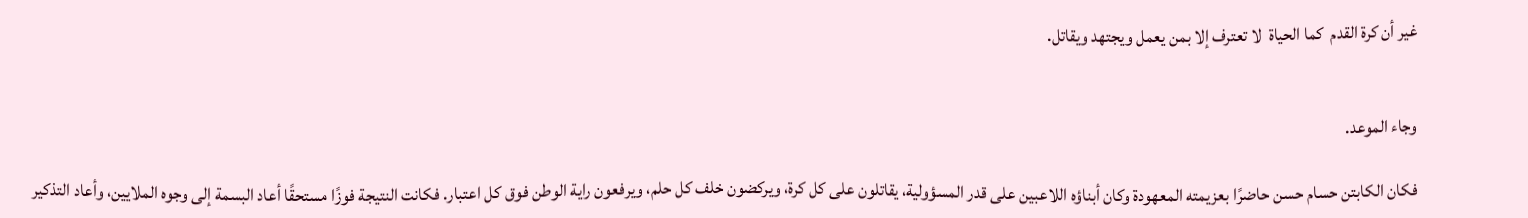غير أن كرة القدم  كما الحياة  لا تعترف إلا بمن يعمل ويجتهد ويقاتل.


وجاء الموعد.

فكان الكابتن حسام حسن حاضرًا بعزيمته المعهودة وكان أبناؤه اللاعبين على قدر المسؤولية، يقاتلون على كل كرة، ويركضون خلف كل حلم، ويرفعون راية الوطن فوق كل اعتبار. فكانت النتيجة فوزًا مستحقًا أعاد البسمة إلى وجوه الملايين، وأعاد التذكير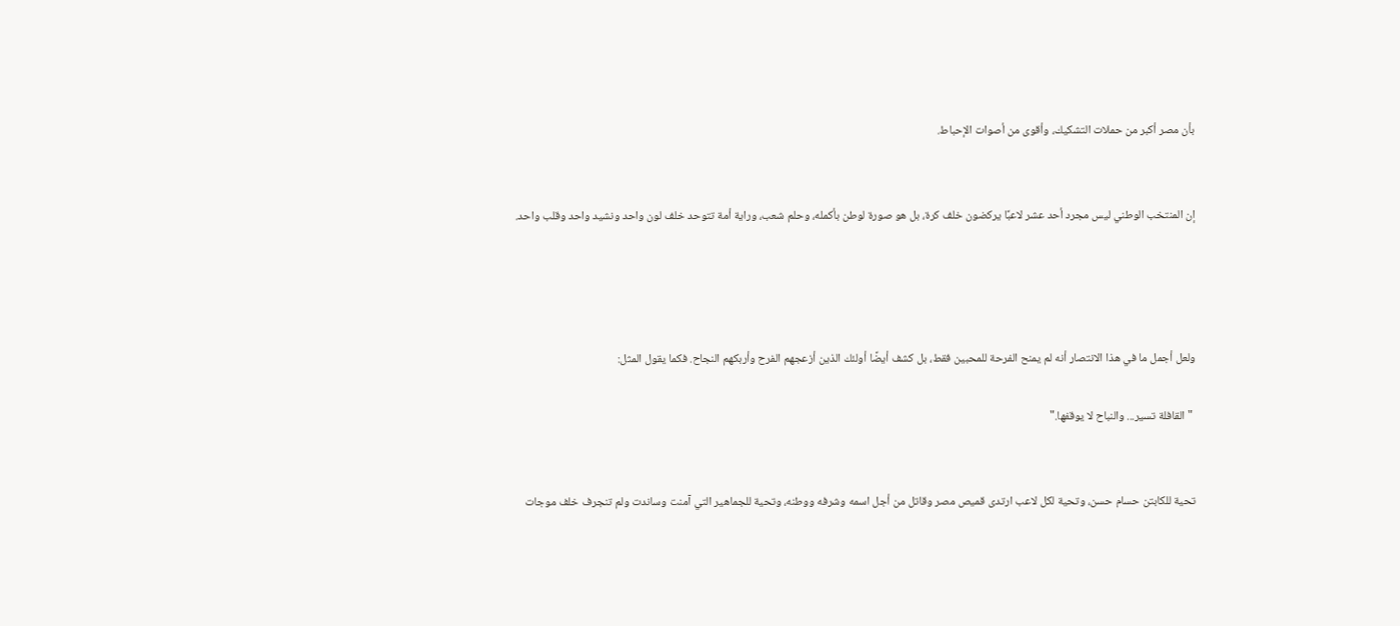بأن مصر أكبر من حملات التشكيك، وأقوى من أصوات الإحباط.


إن المنتخب الوطني ليس مجرد أحد عشر لاعبًا يركضون خلف كرة، بل هو صورة لوطن بأكمله، وحلم شعب، وراية أمة تتوحد خلف لون واحد ونشيد واحد وقلب واحد.




ولعل أجمل ما في هذا الانتصار أنه لم يمنح الفرحة للمحبين فقط، بل كشف أيضًا أولئك الذين أزعجهم الفرح وأربكهم النجاح. فكما يقول المثل:

 "القافلة تسير... والنباح لا يوقفها."


تحية للكابتن حسام حسن، وتحية لكل لاعب ارتدى قميص مصر وقاتل من أجل اسمه وشرفه ووطنه، وتحية للجماهير التي آمنت وساندت ولم تنجرف خلف موجات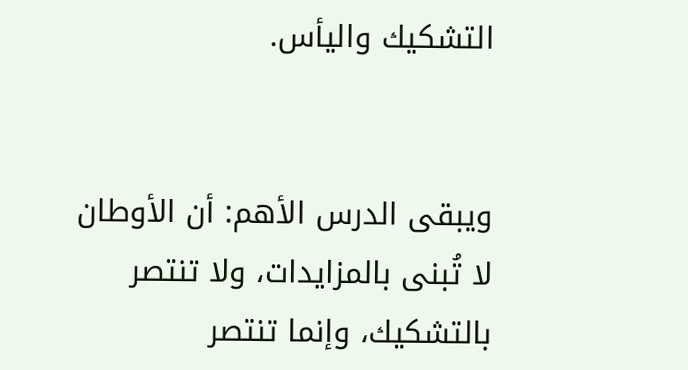التشكيك واليأس.


ويبقى الدرس الأهم: أن الأوطان لا تُبنى بالمزايدات، ولا تنتصر بالتشكيك، وإنما تنتصر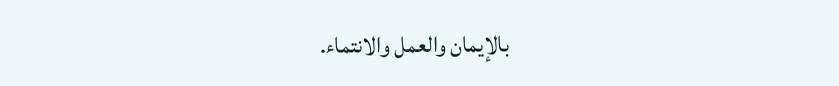بالإيمان والعمل والانتماء.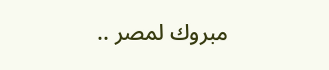مبروك لمصر ..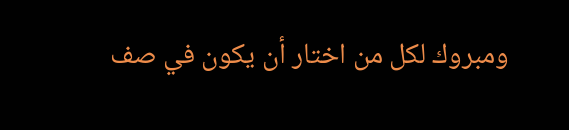ومبروك لكل من اختار أن يكون في صف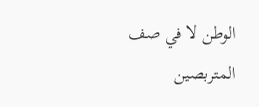الوطن لا في صف المتربصين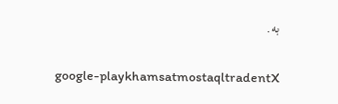به.

google-playkhamsatmostaqltradentX